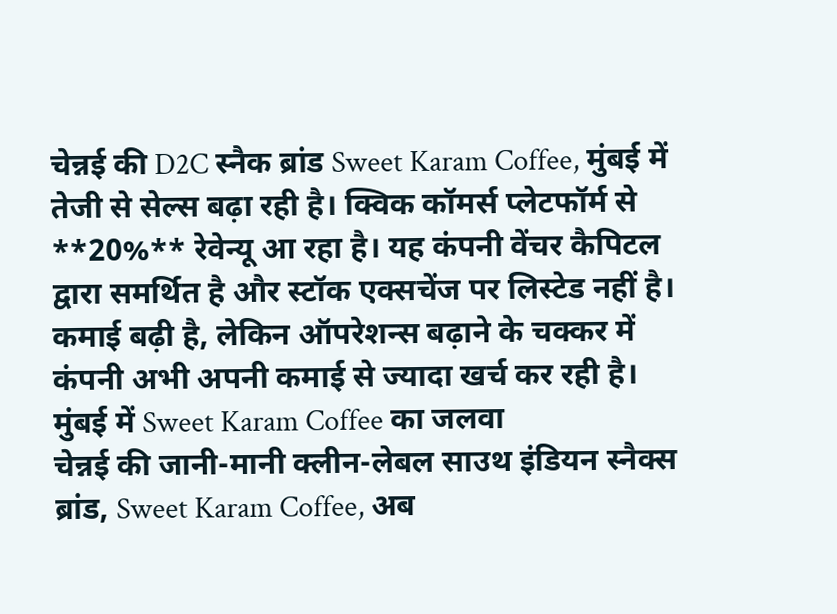चेन्नई की D2C स्नैक ब्रांड Sweet Karam Coffee, मुंबई में तेजी से सेल्स बढ़ा रही है। क्विक कॉमर्स प्लेटफॉर्म से **20%** रेवेन्यू आ रहा है। यह कंपनी वेंचर कैपिटल द्वारा समर्थित है और स्टॉक एक्सचेंज पर लिस्टेड नहीं है। कमाई बढ़ी है, लेकिन ऑपरेशन्स बढ़ाने के चक्कर में कंपनी अभी अपनी कमाई से ज्यादा खर्च कर रही है।
मुंबई में Sweet Karam Coffee का जलवा
चेन्नई की जानी-मानी क्लीन-लेबल साउथ इंडियन स्नैक्स ब्रांड, Sweet Karam Coffee, अब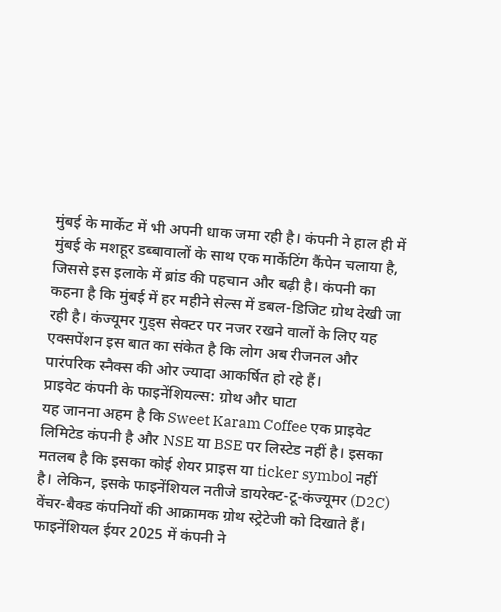मुंबई के मार्केट में भी अपनी धाक जमा रही है। कंपनी ने हाल ही में मुंबई के मशहूर डब्बावालों के साथ एक मार्केटिंग कैंपेन चलाया है, जिससे इस इलाके में ब्रांड की पहचान और बढ़ी है। कंपनी का कहना है कि मुंबई में हर महीने सेल्स में डबल-डिजिट ग्रोथ देखी जा रही है। कंज्यूमर गुड्स सेक्टर पर नजर रखने वालों के लिए यह एक्सपेंशन इस बात का संकेत है कि लोग अब रीजनल और पारंपरिक स्नैक्स की ओर ज्यादा आकर्षित हो रहे हैं।
प्राइवेट कंपनी के फाइनेंशियल्स: ग्रोथ और घाटा
यह जानना अहम है कि Sweet Karam Coffee एक प्राइवेट लिमिटेड कंपनी है और NSE या BSE पर लिस्टेड नहीं है। इसका मतलब है कि इसका कोई शेयर प्राइस या ticker symbol नहीं है। लेकिन, इसके फाइनेंशियल नतीजे डायरेक्ट-टू-कंज्यूमर (D2C) वेंचर-बैक्ड कंपनियों की आक्रामक ग्रोथ स्ट्रेटेजी को दिखाते हैं। फाइनेंशियल ईयर 2025 में कंपनी ने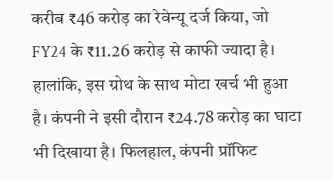करीब ₹46 करोड़ का रेवेन्यू दर्ज किया, जो FY24 के ₹11.26 करोड़ से काफी ज्यादा है। हालांकि, इस ग्रोथ के साथ मोटा खर्च भी हुआ है। कंपनी ने इसी दौरान ₹24.78 करोड़ का घाटा भी दिखाया है। फिलहाल, कंपनी प्रॉफिट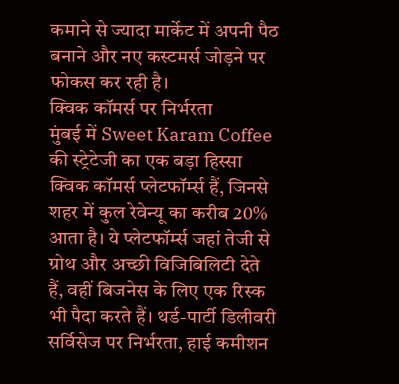कमाने से ज्यादा मार्केट में अपनी पैठ बनाने और नए कस्टमर्स जोड़ने पर फोकस कर रही है।
क्विक कॉमर्स पर निर्भरता
मुंबई में Sweet Karam Coffee की स्ट्रेटेजी का एक बड़ा हिस्सा क्विक कॉमर्स प्लेटफॉर्म्स हैं, जिनसे शहर में कुल रेवेन्यू का करीब 20% आता है। ये प्लेटफॉर्म्स जहां तेजी से ग्रोथ और अच्छी विजिबिलिटी देते हैं, वहीं बिजनेस के लिए एक रिस्क भी पैदा करते हैं। थर्ड-पार्टी डिलीवरी सर्विसेज पर निर्भरता, हाई कमीशन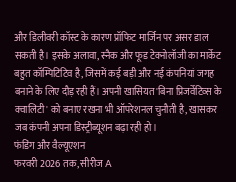और डिलीवरी कॉस्ट के कारण प्रॉफिट मार्जिन पर असर डाल सकती है। इसके अलावा, स्नैक और फूड टेक्नोलॉजी का मार्केट बहुत कॉम्पिटिटिव है, जिसमें कई बड़ी और नई कंपनियां जगह बनाने के लिए दौड़ रही हैं। अपनी खासियत 'बिना प्रिजर्वेटिव्स के क्वालिटी' को बनाए रखना भी ऑपरेशनल चुनौती है, खासकर जब कंपनी अपना डिस्ट्रीब्यूशन बढ़ा रही हो।
फंडिंग और वैल्यूएशन
फरवरी 2026 तक, सीरीज A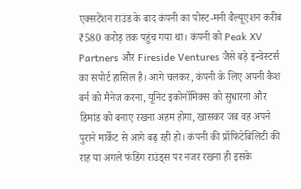एक्सटेंशन राउंड के बाद कंपनी का पोस्ट-मनी वैल्यूएशन करीब ₹580 करोड़ तक पहुंच गया था। कंपनी को Peak XV Partners और Fireside Ventures जैसे बड़े इन्वेस्टर्स का सपोर्ट हासिल है। आगे चलकर, कंपनी के लिए अपनी कैश बर्न को मैनेज करना, यूनिट इकोनॉमिक्स को सुधारना और डिमांड को बनाए रखना अहम होगा, खासकर जब वह अपने पुराने मार्केट से आगे बढ़ रही हो। कंपनी की प्रॉफिटेबिलिटी की राह या अगले फंडिंग राउंड्स पर नजर रखना ही इसके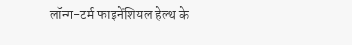लॉन्ग-टर्म फाइनेंशियल हेल्थ के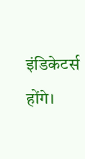इंडिकेटर्स होंगे।